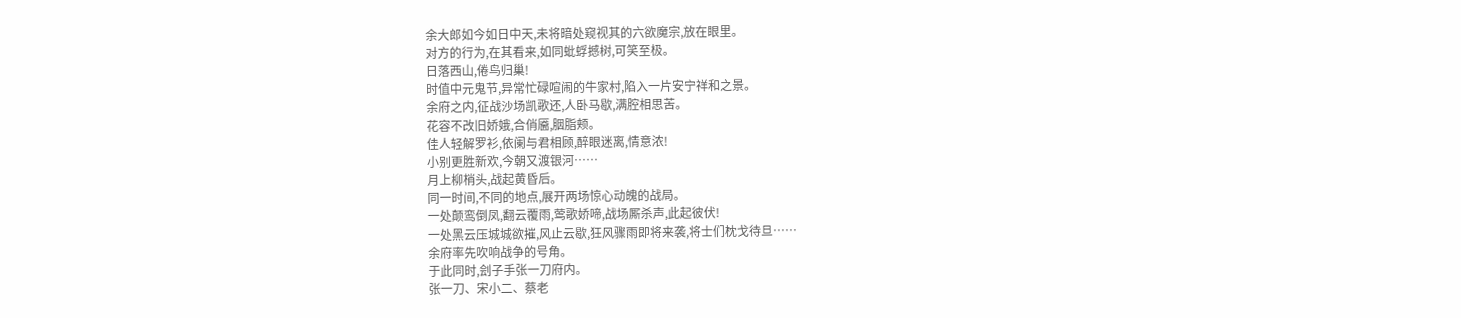余大郎如今如日中天,未将暗处窥视其的六欲魔宗,放在眼里。
对方的行为,在其看来,如同蚍蜉撼树,可笑至极。
日落西山,倦鸟归巢!
时值中元鬼节,异常忙碌喧闹的牛家村,陷入一片安宁祥和之景。
余府之内,征战沙场凯歌还,人卧马歇,满腔相思苦。
花容不改旧娇娥,合俏靥,胭脂颊。
佳人轻解罗衫,依阑与君相顾,醉眼迷离,情意浓!
小别更胜新欢,今朝又渡银河……
月上柳梢头,战起黄昏后。
同一时间,不同的地点,展开两场惊心动魄的战局。
一处颠鸾倒凤,翻云覆雨,莺歌娇啼,战场厮杀声,此起彼伏!
一处黑云压城城欲摧,风止云歇,狂风骤雨即将来袭,将士们枕戈待旦……
余府率先吹响战争的号角。
于此同时,刽子手张一刀府内。
张一刀、宋小二、蔡老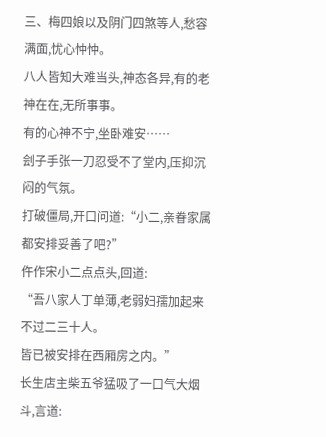三、梅四娘以及阴门四煞等人,愁容满面,忧心忡忡。
八人皆知大难当头,神态各异,有的老神在在,无所事事。
有的心神不宁,坐卧难安……
刽子手张一刀忍受不了堂内,压抑沉闷的气氛。
打破僵局,开口问道:“小二,亲眷家属都安排妥善了吧?”
仵作宋小二点点头,回道:
“吾八家人丁单薄,老弱妇孺加起来不过二三十人。
皆已被安排在西厢房之内。”
长生店主柴五爷猛吸了一口气大烟斗,言道: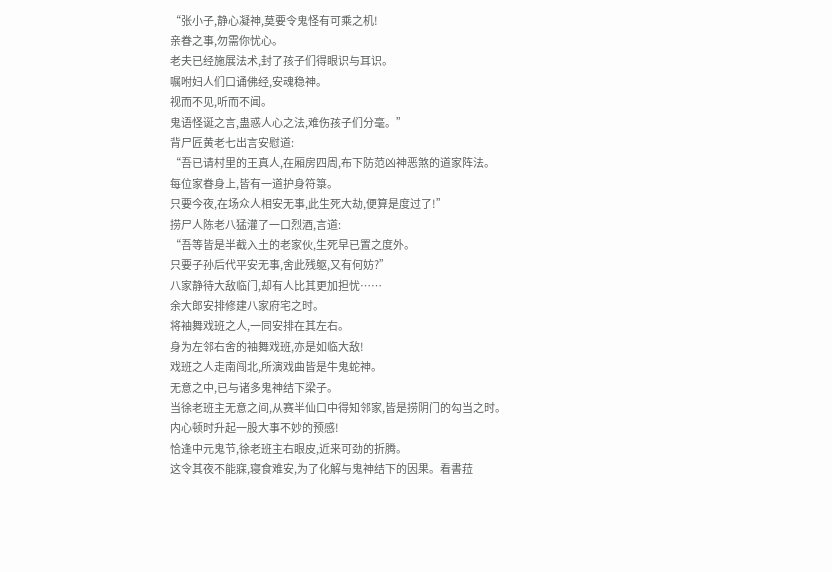“张小子,静心凝神,莫要令鬼怪有可乘之机!
亲眷之事,勿需你忧心。
老夫已经施展法术,封了孩子们得眼识与耳识。
嘱咐妇人们口诵佛经,安魂稳神。
视而不见,听而不闻。
鬼语怪诞之言,蛊惑人心之法,难伤孩子们分毫。”
背尸匠黄老七出言安慰道:
“吾已请村里的王真人,在厢房四周,布下防范凶神恶煞的道家阵法。
每位家眷身上,皆有一道护身符箓。
只要今夜,在场众人相安无事,此生死大劫,便算是度过了!”
捞尸人陈老八猛灌了一口烈酒,言道:
“吾等皆是半截入土的老家伙,生死早已置之度外。
只要子孙后代平安无事,舍此残躯,又有何妨?”
八家静待大敌临门,却有人比其更加担忧……
余大郎安排修建八家府宅之时。
将袖舞戏班之人,一同安排在其左右。
身为左邻右舍的袖舞戏班,亦是如临大敌!
戏班之人走南闯北,所演戏曲皆是牛鬼蛇神。
无意之中,已与诸多鬼神结下梁子。
当徐老班主无意之间,从赛半仙口中得知邻家,皆是捞阴门的勾当之时。
内心顿时升起一股大事不妙的预感!
恰逢中元鬼节,徐老班主右眼皮,近来可劲的折腾。
这令其夜不能寐,寝食难安,为了化解与鬼神结下的因果。看書菈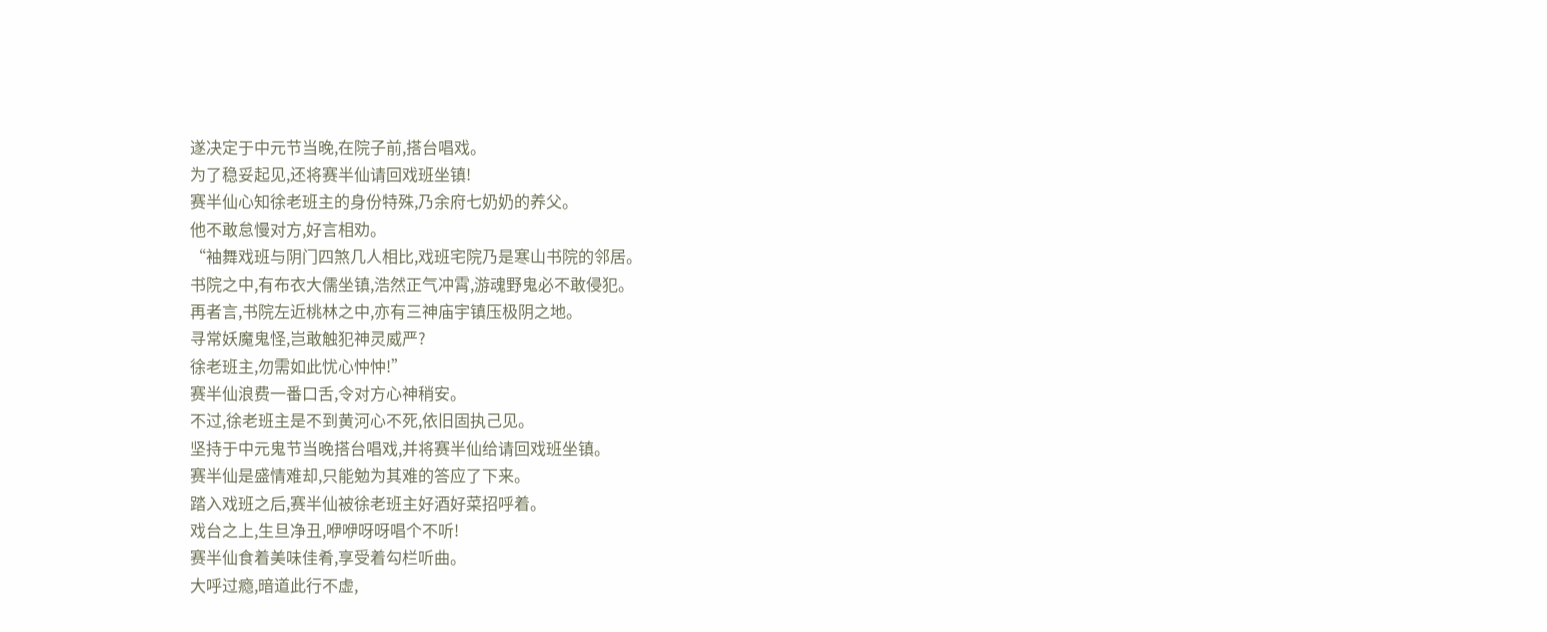遂决定于中元节当晚,在院子前,搭台唱戏。
为了稳妥起见,还将赛半仙请回戏班坐镇!
赛半仙心知徐老班主的身份特殊,乃余府七奶奶的养父。
他不敢怠慢对方,好言相劝。
“袖舞戏班与阴门四煞几人相比,戏班宅院乃是寒山书院的邻居。
书院之中,有布衣大儒坐镇,浩然正气冲霄,游魂野鬼必不敢侵犯。
再者言,书院左近桃林之中,亦有三神庙宇镇压极阴之地。
寻常妖魔鬼怪,岂敢触犯神灵威严?
徐老班主,勿需如此忧心忡忡!”
赛半仙浪费一番口舌,令对方心神稍安。
不过,徐老班主是不到黄河心不死,依旧固执己见。
坚持于中元鬼节当晚搭台唱戏,并将赛半仙给请回戏班坐镇。
赛半仙是盛情难却,只能勉为其难的答应了下来。
踏入戏班之后,赛半仙被徐老班主好酒好菜招呼着。
戏台之上,生旦净丑,咿咿呀呀唱个不听!
赛半仙食着美味佳肴,享受着勾栏听曲。
大呼过瘾,暗道此行不虚,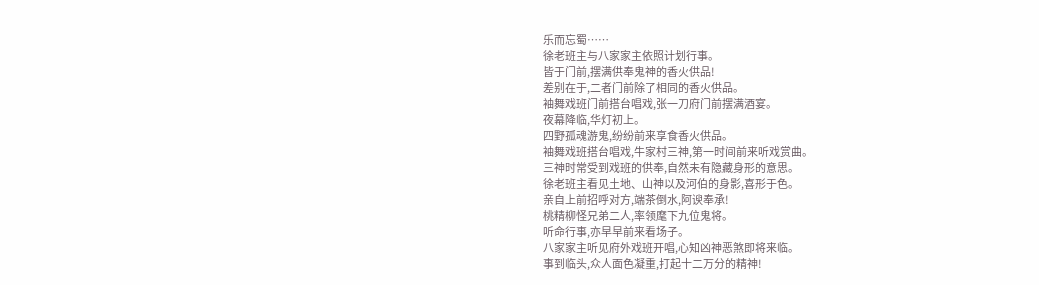乐而忘蜀……
徐老班主与八家家主依照计划行事。
皆于门前,摆满供奉鬼神的香火供品!
差别在于,二者门前除了相同的香火供品。
袖舞戏班门前搭台唱戏,张一刀府门前摆满酒宴。
夜幕降临,华灯初上。
四野孤魂游鬼,纷纷前来享食香火供品。
袖舞戏班搭台唱戏,牛家村三神,第一时间前来听戏赏曲。
三神时常受到戏班的供奉,自然未有隐藏身形的意思。
徐老班主看见土地、山神以及河伯的身影,喜形于色。
亲自上前招呼对方,端茶倒水,阿谀奉承!
桃精柳怪兄弟二人,率领麾下九位鬼将。
听命行事,亦早早前来看场子。
八家家主听见府外戏班开唱,心知凶神恶煞即将来临。
事到临头,众人面色凝重,打起十二万分的精神!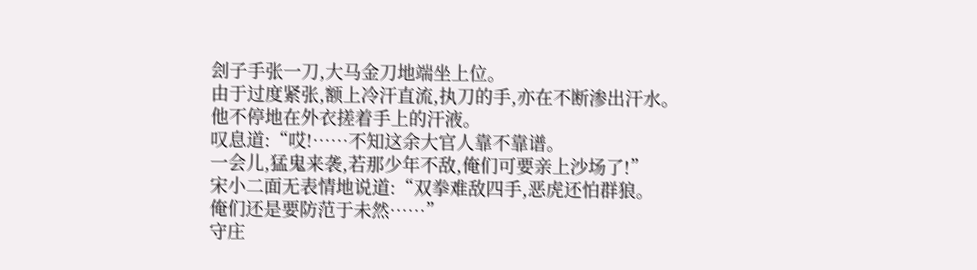刽子手张一刀,大马金刀地端坐上位。
由于过度紧张,额上冷汗直流,执刀的手,亦在不断渗出汗水。
他不停地在外衣搓着手上的汗液。
叹息道:“哎!……不知这余大官人靠不靠谱。
一会儿,猛鬼来袭,若那少年不敌,俺们可要亲上沙场了!”
宋小二面无表情地说道:“双拳难敌四手,恶虎还怕群狼。
俺们还是要防范于未然……”
守庄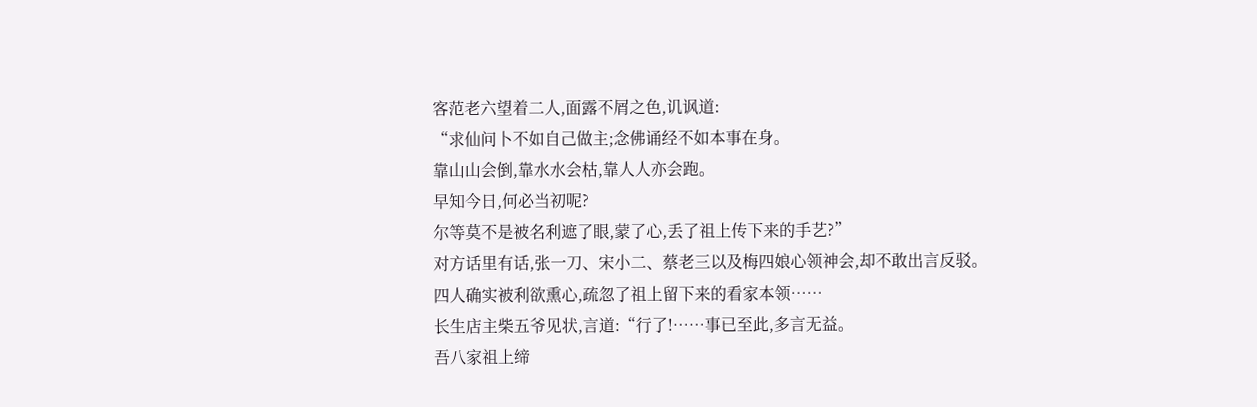客范老六望着二人,面露不屑之色,讥讽道:
“求仙问卜不如自己做主;念佛诵经不如本事在身。
靠山山会倒,靠水水会枯,靠人人亦会跑。
早知今日,何必当初呢?
尔等莫不是被名利遮了眼,蒙了心,丢了祖上传下来的手艺?”
对方话里有话,张一刀、宋小二、蔡老三以及梅四娘心领神会,却不敢出言反驳。
四人确实被利欲熏心,疏忽了祖上留下来的看家本领……
长生店主柴五爷见状,言道:“行了!……事已至此,多言无益。
吾八家祖上缔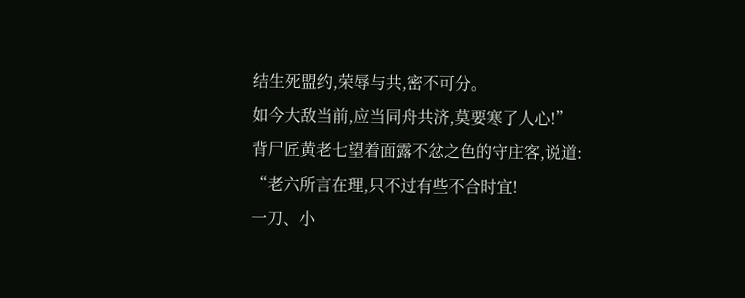结生死盟约,荣辱与共,密不可分。
如今大敌当前,应当同舟共济,莫要寒了人心!”
背尸匠黄老七望着面露不忿之色的守庄客,说道:
“老六所言在理,只不过有些不合时宜!
一刀、小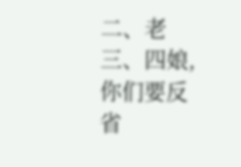二、老三、四娘,你们要反省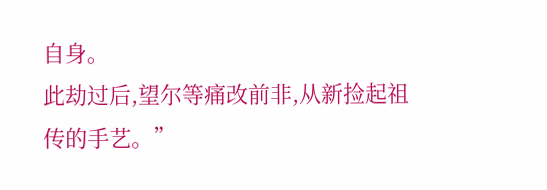自身。
此劫过后,望尔等痛改前非,从新捡起祖传的手艺。”